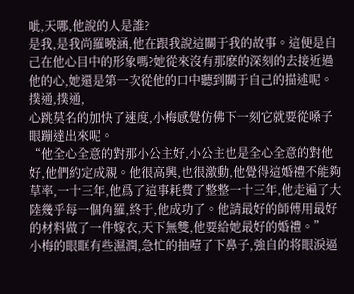呲,天哪,他說的人是誰?
是我,是我尚羅曉涵,他在跟我說這關于我的故事。這便是自己在他心目中的形象嗎?她從來沒有那麽的深刻的去接近過他的心,她還是第一次從他的口中聽到關于自己的描述呢。
撲通,撲通,
心跳莫名的加快了速度,小梅感覺仿佛下一刻它就要從嗓子眼蹦達出來呢。
“他全心全意的對那小公主好,小公主也是全心全意的對他好,他們約定成親。他很高興,也很激動,他覺得這婚禮不能夠草率,一十三年,他爲了這事耗費了整整一十三年,他走遍了大陸幾乎每一個角羅,終于,他成功了。他請最好的師傅用最好的材料做了一件嫁衣,天下無雙,他要給她最好的婚禮。”
小梅的眼眶有些濕潤,急忙的抽噎了下鼻子,強自的将眼淚逼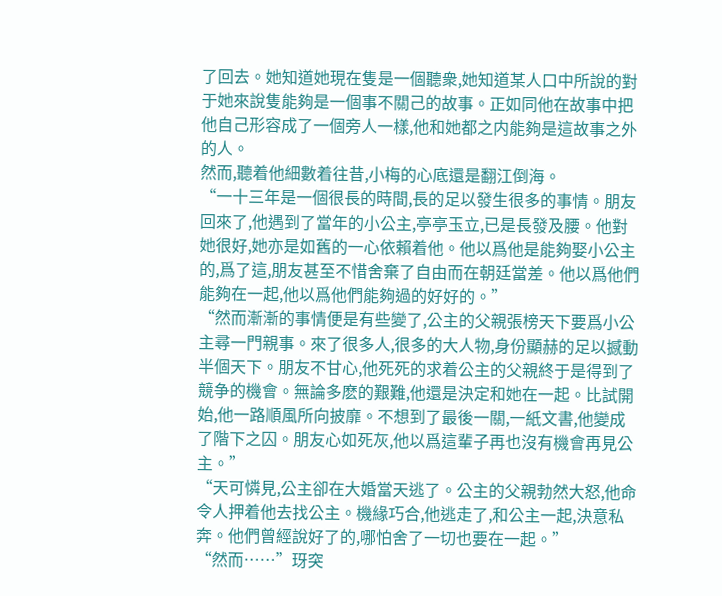了回去。她知道她現在隻是一個聽衆,她知道某人口中所說的對于她來說隻能夠是一個事不關己的故事。正如同他在故事中把他自己形容成了一個旁人一樣,他和她都之内能夠是這故事之外的人。
然而,聽着他細數着往昔,小梅的心底還是翻江倒海。
“一十三年是一個很長的時間,長的足以發生很多的事情。朋友回來了,他遇到了當年的小公主,亭亭玉立,已是長發及腰。他對她很好,她亦是如舊的一心依賴着他。他以爲他是能夠娶小公主的,爲了這,朋友甚至不惜舍棄了自由而在朝廷當差。他以爲他們能夠在一起,他以爲他們能夠過的好好的。”
“然而漸漸的事情便是有些變了,公主的父親張榜天下要爲小公主尋一門親事。來了很多人,很多的大人物,身份顯赫的足以撼動半個天下。朋友不甘心,他死死的求着公主的父親終于是得到了競争的機會。無論多麽的艱難,他還是決定和她在一起。比試開始,他一路順風所向披靡。不想到了最後一關,一紙文書,他變成了階下之囚。朋友心如死灰,他以爲這輩子再也沒有機會再見公主。”
“天可憐見,公主卻在大婚當天逃了。公主的父親勃然大怒,他命令人押着他去找公主。機緣巧合,他逃走了,和公主一起,決意私奔。他們曾經說好了的,哪怕舍了一切也要在一起。”
“然而……”玡突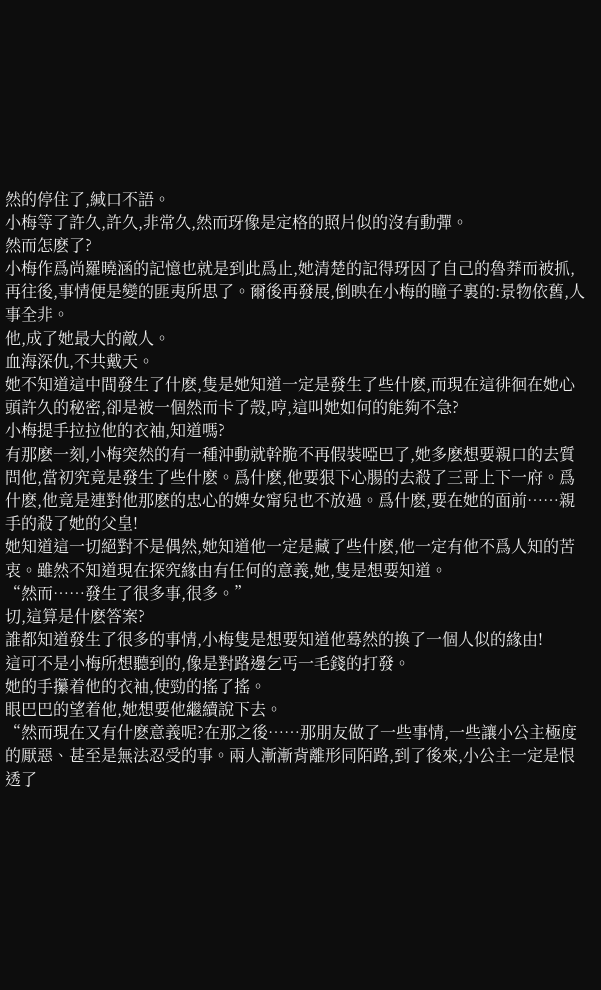然的停住了,緘口不語。
小梅等了許久,許久,非常久,然而玡像是定格的照片似的沒有動彈。
然而怎麽了?
小梅作爲尚羅曉涵的記憶也就是到此爲止,她清楚的記得玡因了自己的魯莽而被抓,再往後,事情便是變的匪夷所思了。爾後再發展,倒映在小梅的瞳子裏的:景物依舊,人事全非。
他,成了她最大的敵人。
血海深仇,不共戴天。
她不知道這中間發生了什麽,隻是她知道一定是發生了些什麽,而現在這徘徊在她心頭許久的秘密,卻是被一個然而卡了殼,哼,這叫她如何的能夠不急?
小梅提手拉拉他的衣袖,知道嗎?
有那麽一刻,小梅突然的有一種沖動就幹脆不再假裝啞巴了,她多麽想要親口的去質問他,當初究竟是發生了些什麽。爲什麽,他要狠下心腸的去殺了三哥上下一府。爲什麽,他竟是連對他那麽的忠心的婢女甯兒也不放過。爲什麽,要在她的面前……親手的殺了她的父皇!
她知道這一切絕對不是偶然,她知道他一定是藏了些什麽,他一定有他不爲人知的苦衷。雖然不知道現在探究緣由有任何的意義,她,隻是想要知道。
“然而……發生了很多事,很多。”
切,這算是什麽答案?
誰都知道發生了很多的事情,小梅隻是想要知道他蓦然的換了一個人似的緣由!
這可不是小梅所想聽到的,像是對路邊乞丐一毛錢的打發。
她的手攥着他的衣袖,使勁的搖了搖。
眼巴巴的望着他,她想要他繼續說下去。
“然而現在又有什麽意義呢?在那之後……那朋友做了一些事情,一些讓小公主極度的厭惡、甚至是無法忍受的事。兩人漸漸背離形同陌路,到了後來,小公主一定是恨透了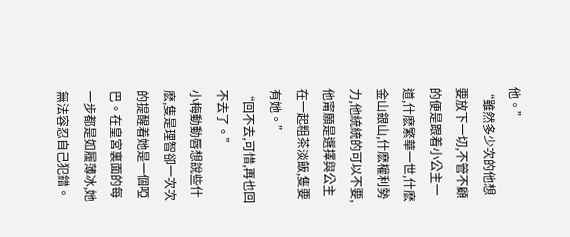他。”
“雖然多少次的他想要放下一切,不管不顧的便是跟着小公主一道,什麽繁華一世,什麽金山銀山,什麽權利勢力,他統統的可以不要,他甯願是選擇與公主在一起粗茶淡飯,隻要有她。”
“回不去,可惜,再也回不去了。”
小梅動動唇想說些什麽,隻是理智卻一次次的提醒着她是一個啞巴。在皇宮裏面的每一步都是如履薄冰,她無法容忍自己犯錯。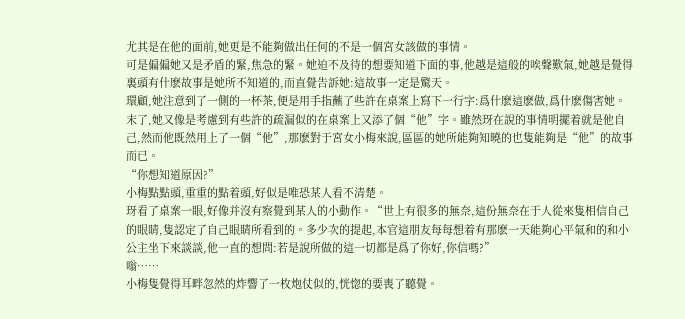尤其是在他的面前,她更是不能夠做出任何的不是一個宮女該做的事情。
可是偏偏她又是矛盾的緊,焦急的緊。她迫不及待的想要知道下面的事,他越是這般的唉聲歎氣,她越是覺得裏頭有什麽故事是她所不知道的,而直覺告訴她:這故事一定是驚天。
環顧,她注意到了一側的一杯茶,便是用手指蘸了些許在桌案上寫下一行字:爲什麽這麽做,爲什麽傷害她。
末了,她又像是考慮到有些許的疏漏似的在桌案上又添了個“他”字。雖然玡在說的事情明擺着就是他自己,然而他既然用上了一個“他”,那麽對于宮女小梅來說,區區的她所能夠知曉的也隻能夠是“他”的故事而已。
“你想知道原因?”
小梅點點頭,重重的點着頭,好似是唯恐某人看不清楚。
玡看了桌案一眼,好像并沒有察覺到某人的小動作。“世上有很多的無奈,這份無奈在于人從來隻相信自己的眼睛,隻認定了自己眼睛所看到的。多少次的提起,本官這朋友每每想着有那麽一天能夠心平氣和的和小公主坐下來談談,他一直的想問:若是說所做的這一切都是爲了你好,你信嗎?”
嗡……
小梅隻覺得耳畔忽然的炸響了一枚炮仗似的,恍惚的要喪了聽覺。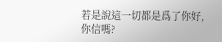若是說這一切都是爲了你好,你信嗎?